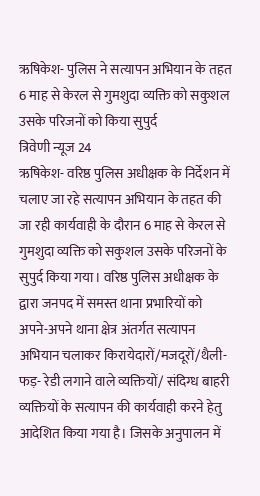ऋषिकेश- पुलिस ने सत्यापन अभियान के तहत 6 माह से केरल से गुमशुदा व्यक्ति को सकुशल उसके परिजनों को किया सुपुर्द
त्रिवेणी न्यूज 24
ऋषिकेश- वरिष्ठ पुलिस अधीक्षक के निर्देशन में चलाए जा रहे सत्यापन अभियान के तहत की जा रही कार्यवाही के दौरान 6 माह से केरल से गुमशुदा व्यक्ति को सकुशल उसके परिजनों के सुपुर्द किया गया। वरिष्ठ पुलिस अधीक्षक के द्वारा जनपद में समस्त थाना प्रभारियों को अपने-अपने थाना क्षेत्र अंतर्गत सत्यापन अभियान चलाकर किरायेदारों/मजदूरों/थैली-फड़- रेडी लगाने वाले व्यक्तियों/ संदिग्ध बाहरी व्यक्तियों के सत्यापन की कार्यवाही करने हेतु आदेशित किया गया है। जिसके अनुपालन में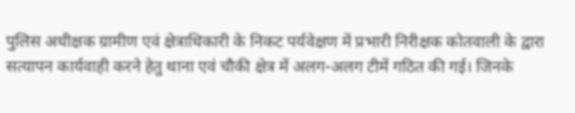पुलिस अधीक्षक ग्रामीण एवं क्षेत्राधिकारी के निकट पर्यवेक्षण में प्रभारी निरीक्षक कोतवाली के द्वारा सत्यापन कार्यवाही करने हेतु थाना एवं चौकी क्षेत्र में अलग-अलग टीमें गठित की गई। जिनके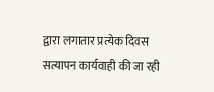द्वारा लगातार प्रत्येक दिवस सत्यापन कार्यवाही की जा रही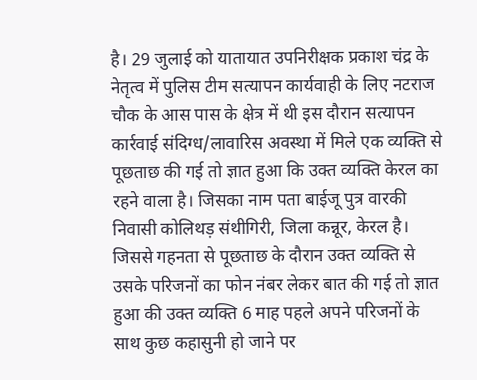है। 29 जुलाई को यातायात उपनिरीक्षक प्रकाश चंद्र के नेतृत्व में पुलिस टीम सत्यापन कार्यवाही के लिए नटराज चौक के आस पास के क्षेत्र में थी इस दौरान सत्यापन कार्रवाई संदिग्ध/लावारिस अवस्था में मिले एक व्यक्ति से पूछताछ की गई तो ज्ञात हुआ कि उक्त व्यक्ति केरल का रहने वाला है। जिसका नाम पता बाईजू पुत्र वारकी निवासी कोलिथड़ संथीगिरी, जिला कन्नूर, केरल है। जिससे गहनता से पूछताछ के दौरान उक्त व्यक्ति से उसके परिजनों का फोन नंबर लेकर बात की गई तो ज्ञात हुआ की उक्त व्यक्ति 6 माह पहले अपने परिजनों के साथ कुछ कहासुनी हो जाने पर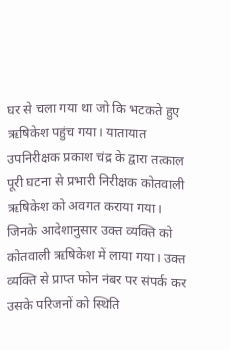घर से चला गया था जो कि भटकते हुए ऋषिकेश पहुंच गया। यातायात उपनिरीक्षक प्रकाश चंद्र के द्वारा तत्काल पूरी घटना से प्रभारी निरीक्षक कोतवाली ऋषिकेश को अवगत कराया गया। जिनके आदेशानुसार उक्त व्यक्ति को कोतवाली ऋषिकेश में लाया गया। उक्त व्यक्ति से प्राप्त फोन नंबर पर संपर्क कर उसके परिजनों को स्थिति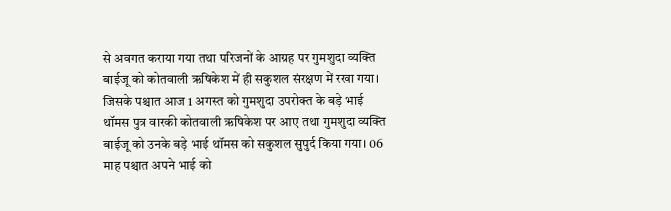से अवगत कराया गया तथा परिजनों के आग्रह पर गुमशुदा व्यक्ति बाईजू को कोतवाली ऋषिकेश में ही सकुशल संरक्षण में रखा गया। जिसके पश्चात आज 1 अगस्त को गुमशुदा उपरोक्त के बड़े भाई थॉमस पुत्र वारकी कोतवाली ऋषिकेश पर आए तथा गुमशुदा व्यक्ति बाईजू को उनके बड़े भाई थॉमस को सकुशल सुपुर्द किया गया। 06 माह पश्चात अपने भाई को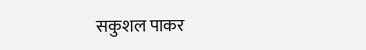सकुशल पाकर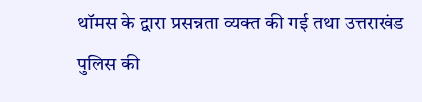थॉमस के द्वारा प्रसन्नता व्यक्त की गई तथा उत्तराखंड पुलिस की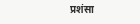प्रशंसा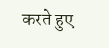करते हुए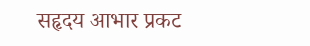सहृदय आभार प्रकट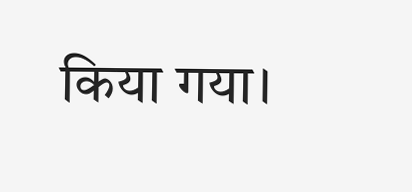किया गया।